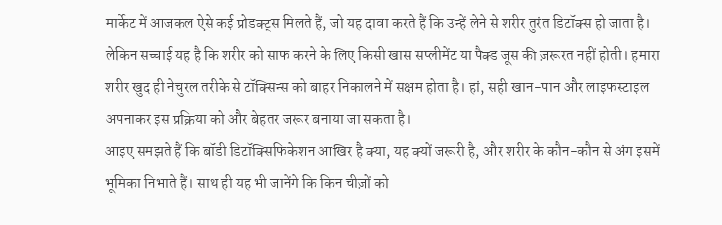मार्केट में आजकल ऐसे कई प्रोडक्ट्स मिलते हैं, जो यह दावा करते हैं कि उन्हें लेने से शरीर तुरंत डिटॉक्स हो जाता है। लेकिन सच्चाई यह है कि शरीर को साफ करने के लिए किसी खास सप्लीमेंट या पैक्ड जूस की ज़रूरत नहीं होती। हमारा शरीर खुद ही नेचुरल तरीके से टॉक्सिन्स को बाहर निकालने में सक्षम होता है। हां, सही खान-पान और लाइफस्टाइल अपनाकर इस प्रक्रिया को और बेहतर जरूर बनाया जा सकता है।
आइए समझते हैं कि बॉडी डिटॉक्सिफिकेशन आखिर है क्या, यह क्यों जरूरी है, और शरीर के कौन-कौन से अंग इसमें भूमिका निभाते हैं। साथ ही यह भी जानेंगे कि किन चीज़ों को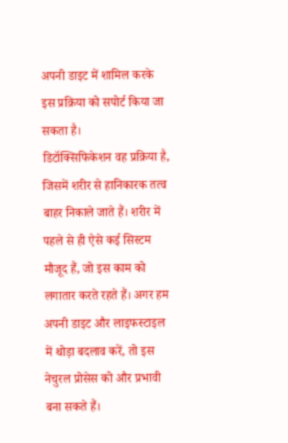अपनी डाइट में शामिल करके इस प्रक्रिया को सपोर्ट किया जा सकता है।
डिटॉक्सिफिकेशन वह प्रक्रिया है, जिसमें शरीर से हानिकारक तत्व बाहर निकाले जाते हैं। शरीर में पहले से ही ऐसे कई सिस्टम मौजूद हैं, जो इस काम को लगातार करते रहते हैं। अगर हम अपनी डाइट और लाइफस्टाइल में थोड़ा बदलाव करें, तो इस नेचुरल प्रोसेस को और प्रभावी बना सकते हैं।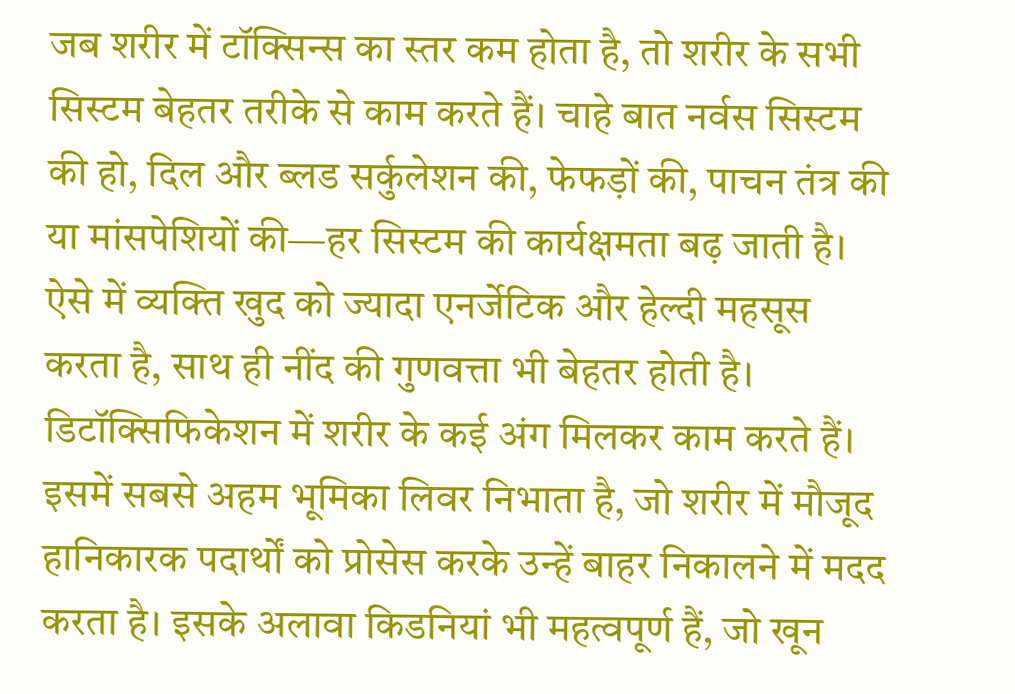जब शरीर में टॉक्सिन्स का स्तर कम होता है, तो शरीर के सभी सिस्टम बेहतर तरीके से काम करते हैं। चाहे बात नर्वस सिस्टम की हो, दिल और ब्लड सर्कुलेशन की, फेफड़ों की, पाचन तंत्र की या मांसपेशियों की—हर सिस्टम की कार्यक्षमता बढ़ जाती है। ऐसे में व्यक्ति खुद को ज्यादा एनर्जेटिक और हेल्दी महसूस करता है, साथ ही नींद की गुणवत्ता भी बेहतर होती है।
डिटॉक्सिफिकेशन में शरीर के कई अंग मिलकर काम करते हैं। इसमें सबसे अहम भूमिका लिवर निभाता है, जो शरीर में मौजूद हानिकारक पदार्थों को प्रोसेस करके उन्हें बाहर निकालने में मदद करता है। इसके अलावा किडनियां भी महत्वपूर्ण हैं, जो खून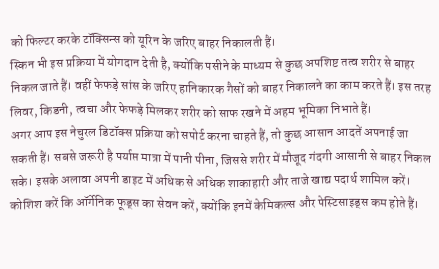को फिल्टर करके टॉक्सिन्स को यूरिन के जरिए बाहर निकालती हैं।
स्किन भी इस प्रक्रिया में योगदान देती है, क्योंकि पसीने के माध्यम से कुछ अपशिष्ट तत्व शरीर से बाहर निकल जाते हैं। वहीं फेफड़े सांस के जरिए हानिकारक गैसों को बाहर निकालने का काम करते हैं। इस तरह लिवर, किडनी, त्वचा और फेफड़े मिलकर शरीर को साफ रखने में अहम भूमिका निभाते हैं।
अगर आप इस नेचुरल डिटॉक्स प्रक्रिया को सपोर्ट करना चाहते हैं, तो कुछ आसान आदतें अपनाई जा सकती हैं। सबसे जरूरी है पर्याप्त मात्रा में पानी पीना, जिससे शरीर में मौजूद गंदगी आसानी से बाहर निकल सके। इसके अलावा अपनी डाइट में अधिक से अधिक शाकाहारी और ताजे खाद्य पदार्थ शामिल करें। कोशिश करें कि ऑर्गेनिक फूड्स का सेवन करें, क्योंकि इनमें केमिकल्स और पेस्टिसाइड्स कम होते हैं।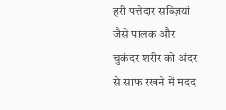हरी पत्तेदार सब्ज़ियां जैसे पालक और चुकंदर शरीर को अंदर से साफ रखने में मदद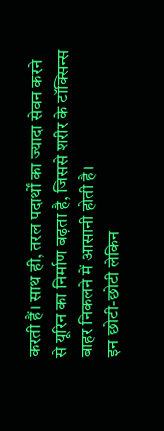करती हैं। साथ ही, तरल पदार्थों का ज्यादा सेवन करने से यूरिन का निर्माण बढ़ता है, जिससे शरीर के टॉक्सिन्स बाहर निकलने में आसानी होती है।
इन छोटी-छोटी लेकिन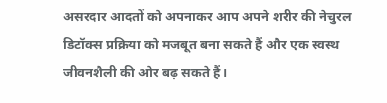असरदार आदतों को अपनाकर आप अपने शरीर की नेचुरल डिटॉक्स प्रक्रिया को मजबूत बना सकते हैं और एक स्वस्थ जीवनशैली की ओर बढ़ सकते हैं।